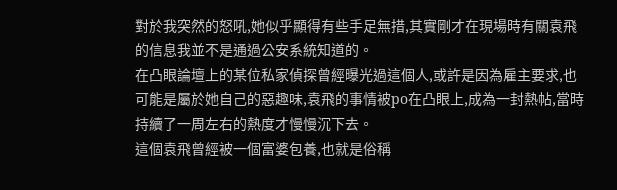對於我突然的怒吼,她似乎顯得有些手足無措,其實剛才在現場時有關袁飛的信息我並不是通過公安系統知道的。
在凸眼論壇上的某位私家偵探曾經曝光過這個人,或許是因為雇主要求,也可能是屬於她自己的惡趣味,袁飛的事情被po在凸眼上,成為一封熱帖,當時持續了一周左右的熱度才慢慢沉下去。
這個袁飛曾經被一個富婆包養,也就是俗稱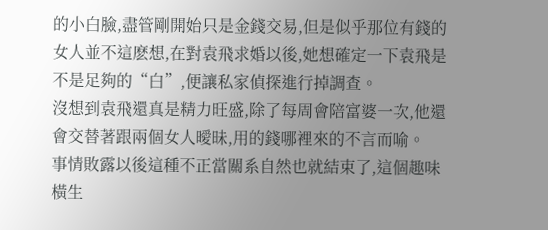的小白臉,盡管剛開始只是金錢交易,但是似乎那位有錢的女人並不這麽想,在對袁飛求婚以後,她想確定一下袁飛是不是足夠的“白”,便讓私家偵探進行掉調查。
沒想到袁飛還真是精力旺盛,除了每周會陪富婆一次,他還會交替著跟兩個女人曖昧,用的錢哪裡來的不言而喻。
事情敗露以後這種不正當關系自然也就結束了,這個趣味橫生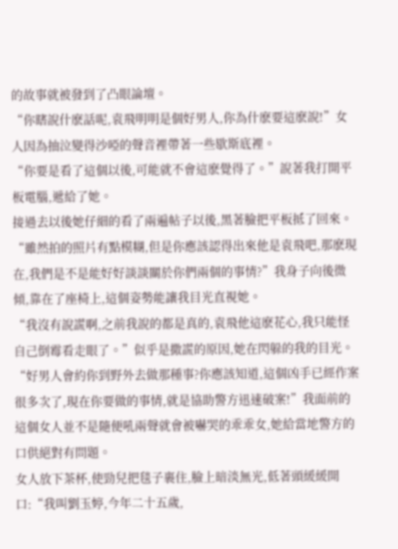的故事就被發到了凸眼論壇。
“你瞎說什麽話呢,袁飛明明是個好男人,你為什麽要這麽說!”女人因為抽泣變得沙啞的聲音裡帶著一些歇斯底裡。
“你要是看了這個以後,可能就不會這麽覺得了。”說著我打開平板電腦,遞給了她。
接過去以後她仔細的看了兩遍帖子以後,黑著臉把平板抵了回來。
“雖然拍的照片有點模糊,但是你應該認得出來他是袁飛吧,那麽現在,我們是不是能好好談談關於你們兩個的事情?”我身子向後微傾,靠在了座椅上,這個姿勢能讓我目光直視她。
“我沒有說謊啊,之前我說的都是真的,袁飛他這麽花心,我只能怪自己倒霉看走眼了。”似乎是撒謊的原因,她在閃躲的我的目光。
“好男人會約你到野外去做那種事?你應該知道,這個凶手已經作案很多次了,現在你要做的事情,就是協助警方迅速破案!”我面前的這個女人並不是隨便吼兩聲就會被嚇哭的乖乖女,她給當地警方的口供絕對有問題。
女人放下茶杯,使勁兒把毯子裹住,臉上暗淡無光,低著頭緩緩開口:“我叫劉玉婷,今年二十五歲,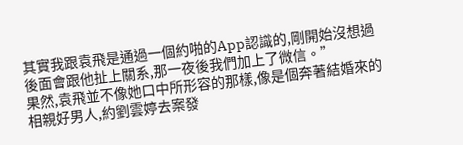其實我跟袁飛是通過一個約啪的App認識的,剛開始沒想過後面會跟他扯上關系,那一夜後我們加上了微信。”
果然,袁飛並不像她口中所形容的那樣,像是個奔著結婚來的相親好男人,約劉雲婷去案發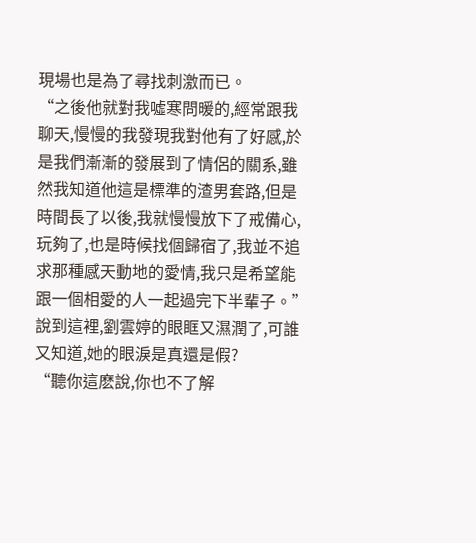現場也是為了尋找刺激而已。
“之後他就對我噓寒問暖的,經常跟我聊天,慢慢的我發現我對他有了好感,於是我們漸漸的發展到了情侶的關系,雖然我知道他這是標準的渣男套路,但是時間長了以後,我就慢慢放下了戒備心,玩夠了,也是時候找個歸宿了,我並不追求那種感天動地的愛情,我只是希望能跟一個相愛的人一起過完下半輩子。”
說到這裡,劉雲婷的眼眶又濕潤了,可誰又知道,她的眼淚是真還是假?
“聽你這麽說,你也不了解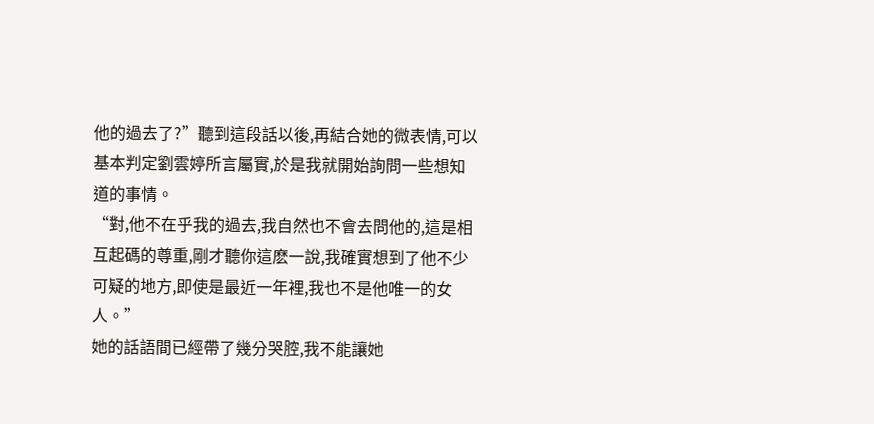他的過去了?”聽到這段話以後,再結合她的微表情,可以基本判定劉雲婷所言屬實,於是我就開始詢問一些想知道的事情。
“對,他不在乎我的過去,我自然也不會去問他的,這是相互起碼的尊重,剛才聽你這麽一說,我確實想到了他不少可疑的地方,即使是最近一年裡,我也不是他唯一的女人。”
她的話語間已經帶了幾分哭腔,我不能讓她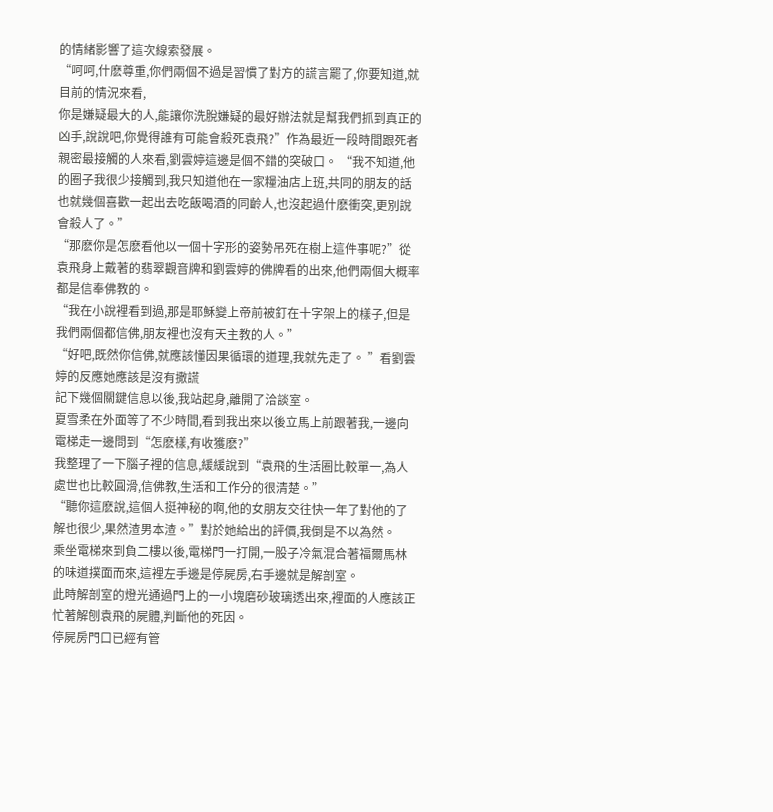的情緒影響了這次線索發展。
“呵呵,什麽尊重,你們兩個不過是習慣了對方的謊言罷了,你要知道,就目前的情況來看,
你是嫌疑最大的人,能讓你洗脫嫌疑的最好辦法就是幫我們抓到真正的凶手,說說吧,你覺得誰有可能會殺死袁飛?”作為最近一段時間跟死者親密最接觸的人來看,劉雲婷這邊是個不錯的突破口。 “我不知道,他的圈子我很少接觸到,我只知道他在一家糧油店上班,共同的朋友的話也就幾個喜歡一起出去吃飯喝酒的同齡人,也沒起過什麽衝突,更別說會殺人了。”
“那麽你是怎麽看他以一個十字形的姿勢吊死在樹上這件事呢?”從袁飛身上戴著的翡翠觀音牌和劉雲婷的佛牌看的出來,他們兩個大概率都是信奉佛教的。
“我在小說裡看到過,那是耶穌變上帝前被釘在十字架上的樣子,但是我們兩個都信佛,朋友裡也沒有天主教的人。”
“好吧,既然你信佛,就應該懂因果循環的道理,我就先走了。 ”看劉雲婷的反應她應該是沒有撒謊
記下幾個關鍵信息以後,我站起身,離開了洽談室。
夏雪柔在外面等了不少時間,看到我出來以後立馬上前跟著我,一邊向電梯走一邊問到“怎麽樣,有收獲麽?”
我整理了一下腦子裡的信息,緩緩說到“袁飛的生活圈比較單一,為人處世也比較圓滑,信佛教,生活和工作分的很清楚。”
“聽你這麽說,這個人挺神秘的啊,他的女朋友交往快一年了對他的了解也很少,果然渣男本渣。”對於她給出的評價,我倒是不以為然。
乘坐電梯來到負二樓以後,電梯門一打開,一股子冷氣混合著福爾馬林的味道撲面而來,這裡左手邊是停屍房,右手邊就是解剖室。
此時解剖室的燈光通過門上的一小塊磨砂玻璃透出來,裡面的人應該正忙著解刨袁飛的屍體,判斷他的死因。
停屍房門口已經有管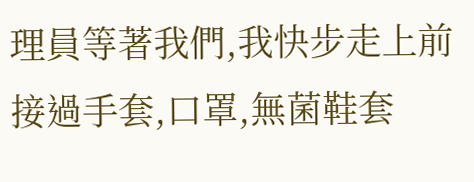理員等著我們,我快步走上前接過手套,口罩,無菌鞋套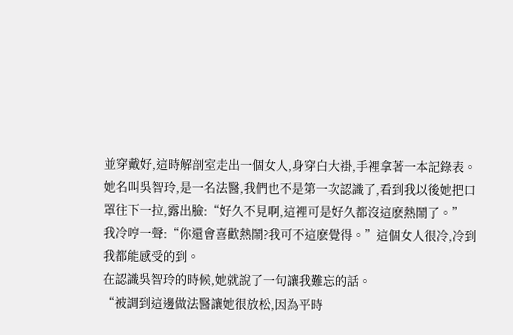並穿戴好,這時解剖室走出一個女人,身穿白大褂,手裡拿著一本記錄表。
她名叫吳智玲,是一名法醫,我們也不是第一次認識了,看到我以後她把口罩往下一拉,露出臉:“好久不見啊,這裡可是好久都沒這麽熱鬧了。”
我冷哼一聲:“你還會喜歡熱鬧?我可不這麽覺得。”這個女人很冷,冷到我都能感受的到。
在認識吳智玲的時候,她就說了一句讓我難忘的話。
“被調到這邊做法醫讓她很放松,因為平時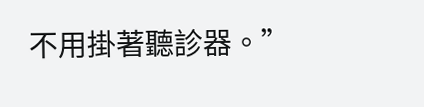不用掛著聽診器。”